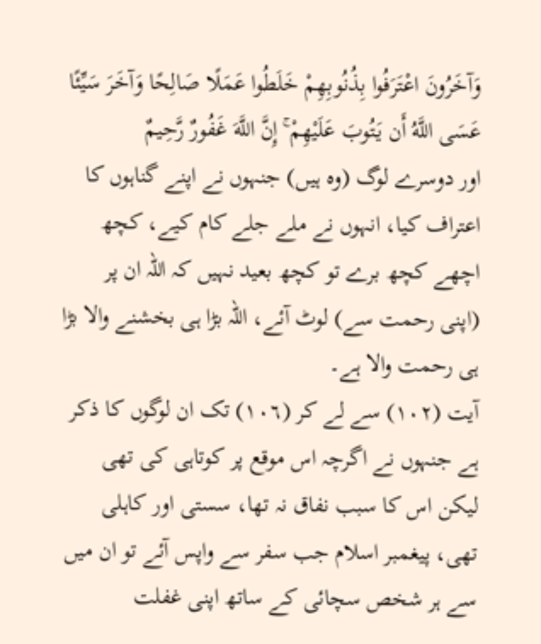وَآخَرُونَ اعْتَرَفُوا بِذُنُوبِهِمْ خَلَطُوا عَمَلًا صَالِحًا وَآخَرَ سَيِّئًا عَسَى اللَّهُ أَن يَتُوبَ عَلَيْهِمْ ۚ إِنَّ اللَّهَ غَفُورٌ رَّحِيمٌ
اور دوسرے لوگ (وہ ہیں) جنہوں نے اپنے گناہوں کا اعتراف کیا، انہوں نے ملے جلے کام کیے، کچھ اچھے کچھ برے تو کچھ بعید نہیں کہ اللہ ان پر (اپنی رحمت سے) لوٹ آئے، اللہ بڑا ہی بخشنے والا بڑا ہی رحمت والا ہے۔
آیت (١٠٢) سے لے کر (١٠٦) تک ان لوگوں کا ذکر ہے جنہوں نے اگرچہ اس موقع پر کوتاہی کی تھی لیکن اس کا سبب نفاق نہ تھا، سستی اور کاہلی تھی، پیغمبر اسلام جب سفر سے واپس آئے تو ان میں سے ہر شخص سچائی کے ساتھ اپنی غفلت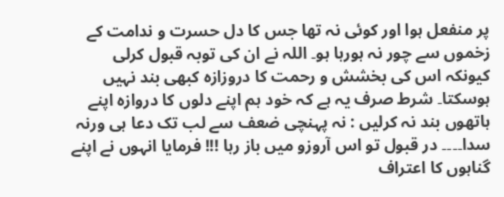پر منفعل ہوا اور کوئی نہ تھا جس کا دل حسرت و ندامت کے زخموں سے چور نہ ہورہا ہو۔ اللہ نے ان کی توبہ قبول کرلی کیونکہ اس کی بخشش و رحمت کا دروزازہ کبھی بند نہیں ہوسکتا۔ شرط صرف یہ ہے کہ خود ہم اپنے دلوں کا دروازہ اپنے ہاتھوں بند نہ کرلیں : نہ پہنچی ضعف سے لب تک دعا ہی ورنہ سدا۔۔۔۔ در قبول تو اس آروزو میں باز رہا !!! فرمایا انہوں نے اپنے گناہوں کا اعتراف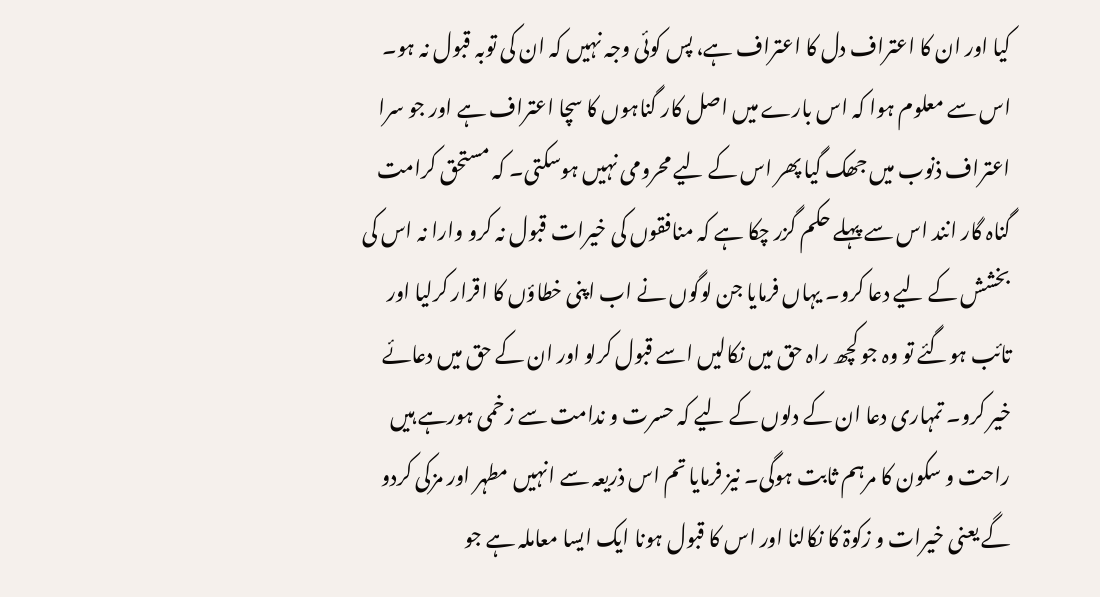کیا اور ان کا اعتراف دل کا اعتراف ہے، پس کوئی وجہ نہیں کہ ان کی توبہ قبول نہ ہو۔ اس سے معلوم ہوا کہ اس بارے میں اصل کار گناہوں کا سچا اعتراف ہے اور جو سرا اعتراف ذنوب میں جھک گیا پھر اس کے لیے محرومی نہیں ہوسکتی۔ کہ مستحق کرامت گناہ گار انند اس سے پہلے حکم گزر چکا ہے کہ منافقوں کی خیرات قبول نہ کرو وارا نہ اس کی بخشش کے لیے دعا کرو۔ یہاں فرمایا جن لوگوں نے اب اپنی خطاؤں کا اقرار کرلیا اور تائب ہوگئے تو وہ جو کچھ راہ حق میں نکالیں اسے قبول کرلو اور ان کے حق میں دعائے خیر کرو۔ تمہاری دعا ان کے دلوں کے لیے کہ حسرت و ندامت سے زخمی ہورہے ہیں راحت و سکون کا مرہم ثابت ہوگی۔ نیز فرمایا تم اس ذریعہ سے انہیں مطہر اور مزکی کردو گے یعنی خیرات و زکوۃ کا نکالنا اور اس کا قبول ہونا ایک ایسا معاملہ ہے جو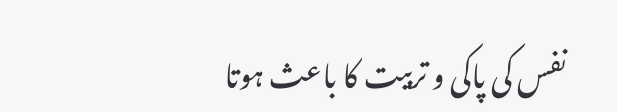نفس کی پاکی و تربیت کا باعث ہوتا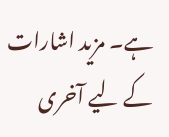ہے۔ مزید اشارات کے لیے آخری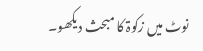نوٹ میں زکوۃ کا مبحث دیکھو۔